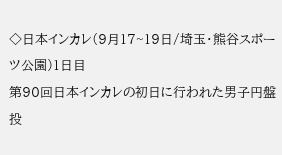◇日本インカレ(9月17~19日/埼玉・熊谷スポーツ公園)1日目
第90回日本インカレの初日に行われた男子円盤投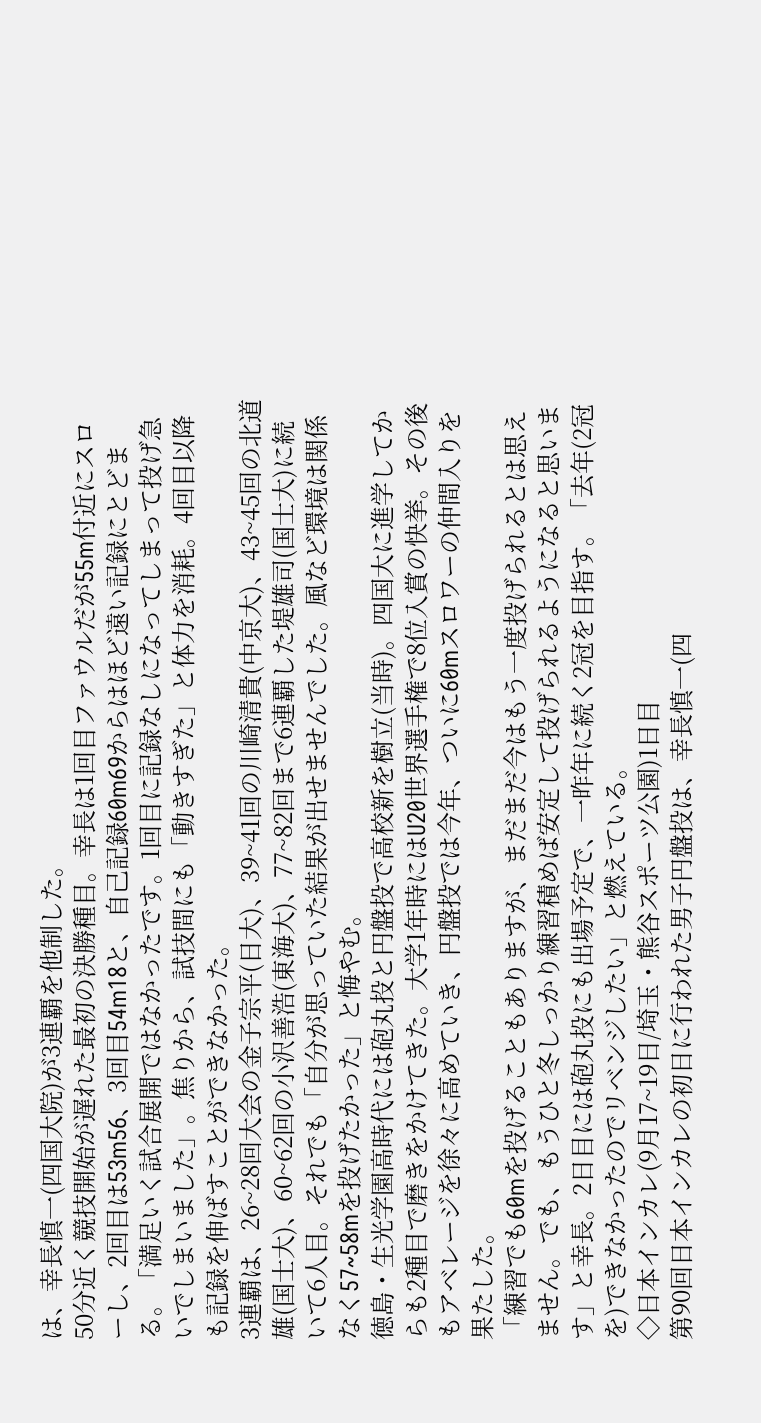は、幸長慎一(四国大院)が3連覇を他制した。
50分近く競技開始が遅れた最初の決勝種目。幸長は1回目ファウルだが55m付近にスローし、2回目は53m56、3回目54m18と、自己記録60m69からはほど遠い記録にとどまる。「満足いく試合展開ではなかったです。1回目に記録なしになってしまって投げ急いでしまいました」。焦りから、試技間にも「動きすぎた」と体力を消耗。4回目以降も記録を伸ばすことができなかった。
3連覇は、26~28回大会の金子宗平(日大)、39~41回の川崎清貴(中京大)、43~45回の北道雄(国士大)、60~62回の小沢善浩(東海大)、77~82回まで6連覇した堤雄司(国士大)に続いて6人目。それでも「自分が思っていた結果が出せませんでした。風など環境は関係なく57~58mを投げたかった」と悔やむ。
徳島・生光学園高時代には砲丸投と円盤投で高校新を樹立(当時)。四国大に進学してからも2種目で磨きをかけてきた。大学1年時にはU20世界選手権で8位入賞の快挙。その後もアベレージを徐々に高めていき、円盤投では今年、ついに60mスロワーの仲間入りを果たした。
「練習でも60mを投げることもありますが、まだまだ今はもう一度投げられるとは思えません。でも、もうひと冬しっかり練習積めば安定して投げられるようになると思います」と幸長。2日目には砲丸投にも出場予定で、一昨年に続く2冠を目指す。「去年(2冠を)できなかったのでリベンジしたい」と燃えている。
◇日本インカレ(9月17~19日/埼玉・熊谷スポーツ公園)1日目
第90回日本インカレの初日に行われた男子円盤投は、幸長慎一(四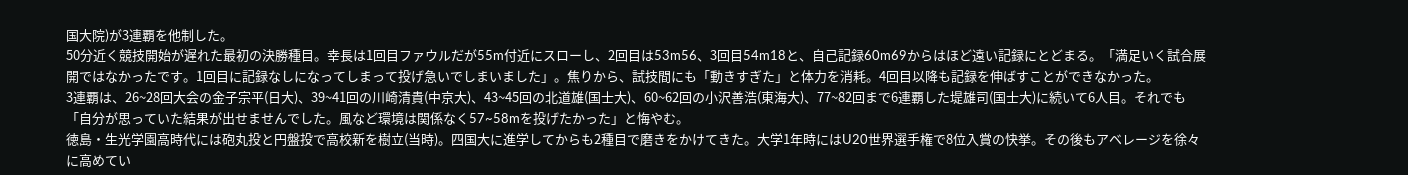国大院)が3連覇を他制した。
50分近く競技開始が遅れた最初の決勝種目。幸長は1回目ファウルだが55m付近にスローし、2回目は53m56、3回目54m18と、自己記録60m69からはほど遠い記録にとどまる。「満足いく試合展開ではなかったです。1回目に記録なしになってしまって投げ急いでしまいました」。焦りから、試技間にも「動きすぎた」と体力を消耗。4回目以降も記録を伸ばすことができなかった。
3連覇は、26~28回大会の金子宗平(日大)、39~41回の川崎清貴(中京大)、43~45回の北道雄(国士大)、60~62回の小沢善浩(東海大)、77~82回まで6連覇した堤雄司(国士大)に続いて6人目。それでも「自分が思っていた結果が出せませんでした。風など環境は関係なく57~58mを投げたかった」と悔やむ。
徳島・生光学園高時代には砲丸投と円盤投で高校新を樹立(当時)。四国大に進学してからも2種目で磨きをかけてきた。大学1年時にはU20世界選手権で8位入賞の快挙。その後もアベレージを徐々に高めてい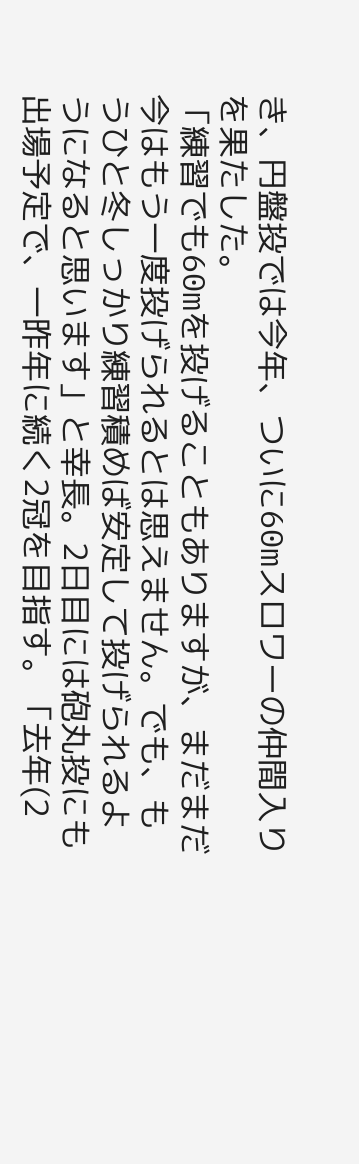き、円盤投では今年、ついに60mスロワーの仲間入りを果たした。
「練習でも60mを投げることもありますが、まだまだ今はもう一度投げられるとは思えません。でも、もうひと冬しっかり練習積めば安定して投げられるようになると思います」と幸長。2日目には砲丸投にも出場予定で、一昨年に続く2冠を目指す。「去年(2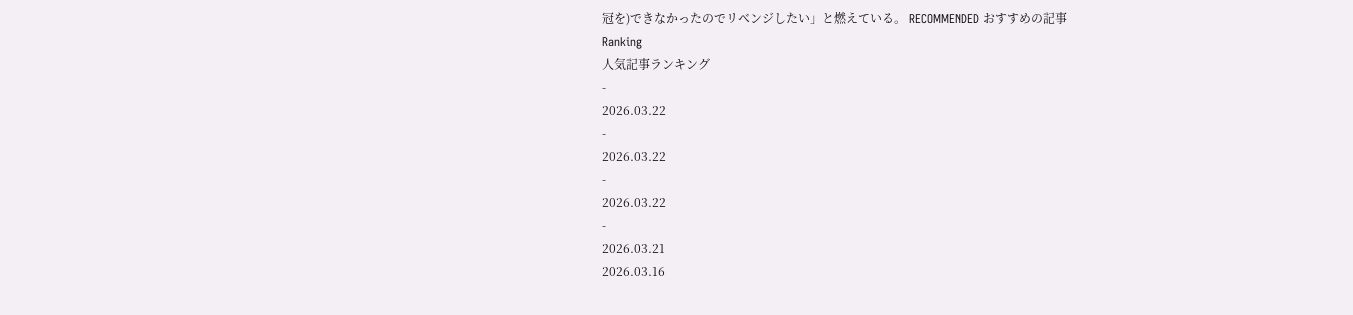冠を)できなかったのでリベンジしたい」と燃えている。 RECOMMENDED おすすめの記事
Ranking
人気記事ランキング
-
2026.03.22
-
2026.03.22
-
2026.03.22
-
2026.03.21
2026.03.16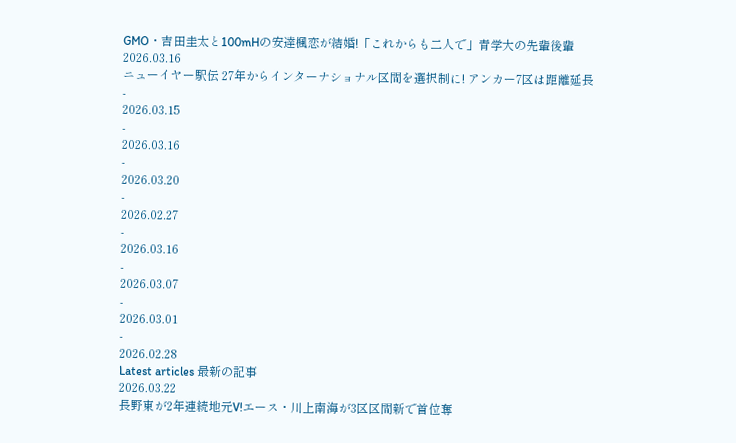GMO・吉田圭太と100mHの安達楓恋が結婚!「これからも二人で」青学大の先輩後輩
2026.03.16
ニューイヤー駅伝 27年からインターナショナル区間を選択制に! アンカー7区は距離延長
-
2026.03.15
-
2026.03.16
-
2026.03.20
-
2026.02.27
-
2026.03.16
-
2026.03.07
-
2026.03.01
-
2026.02.28
Latest articles 最新の記事
2026.03.22
長野東が2年連続地元V!エース・川上南海が3区区間新で首位奪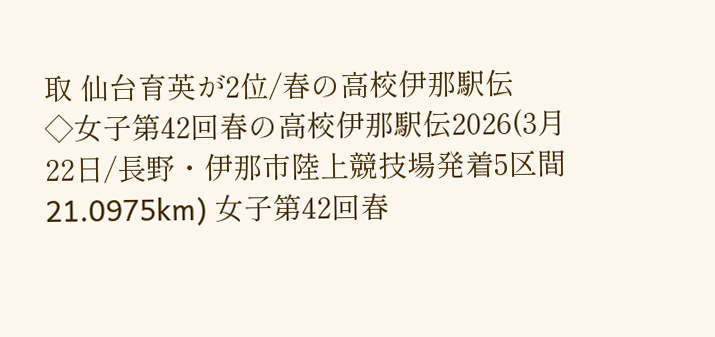取 仙台育英が2位/春の高校伊那駅伝
◇女子第42回春の高校伊那駅伝2026(3月22日/長野・伊那市陸上競技場発着5区間21.0975km) 女子第42回春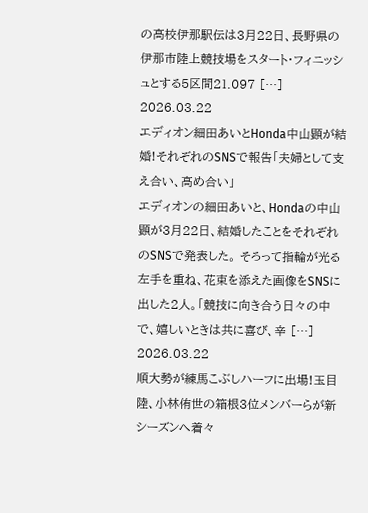の高校伊那駅伝は3月22日、長野県の伊那市陸上競技場をスタート・フィニッシュとする5区間21.097 […]
2026.03.22
エディオン細田あいとHonda中山顕が結婚!それぞれのSNSで報告「夫婦として支え合い、高め合い」
エディオンの細田あいと、Hondaの中山顕が3月22日、結婚したことをそれぞれのSNSで発表した。 そろって指輪が光る左手を重ね、花束を添えた画像をSNSに出した2人。「競技に向き合う日々の中で、嬉しいときは共に喜び、辛 […]
2026.03.22
順大勢が練馬こぶしハーフに出場!玉目陸、小林侑世の箱根3位メンバーらが新シーズンへ着々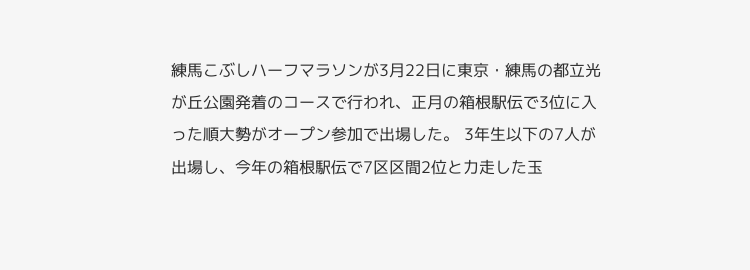練馬こぶしハーフマラソンが3月22日に東京・練馬の都立光が丘公園発着のコースで行われ、正月の箱根駅伝で3位に入った順大勢がオープン参加で出場した。 3年生以下の7人が出場し、今年の箱根駅伝で7区区間2位と力走した玉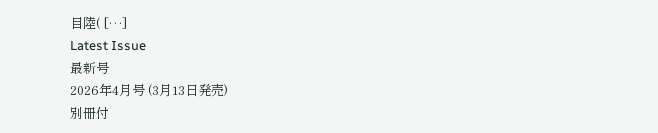目陸( […]
Latest Issue
最新号
2026年4月号 (3月13日発売)
別冊付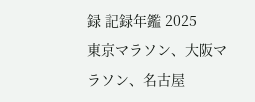録 記録年鑑 2025
東京マラソン、大阪マラソン、名古屋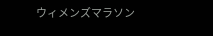ウィメンズマラソン